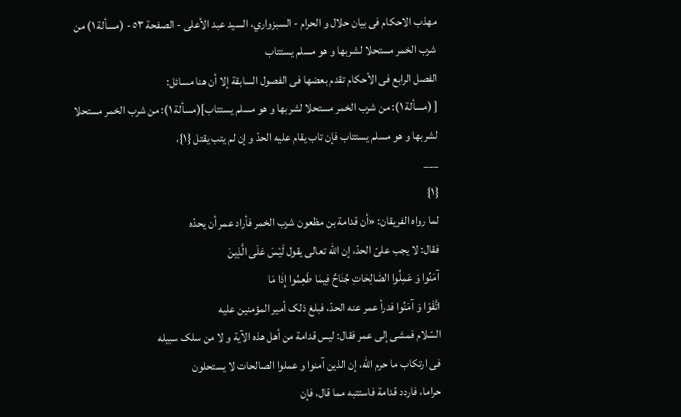مهذب الاحکام فی بیان حلال و الحرام - السبزواري، السيد عبد الأعلى - الصفحة ٥٣ - (مسألة ١) من شرب الخمر مستحلا لشربها و هو مسلم یستتاب
الفصل الرابع فی الأحکام تقدم بعضها فی الفصول السابقة إلا أن هنا مسائل:
[ (مسألة ١): من شرب الخمر مستحلا لشربها و هو مسلم یستتاب](مسألة ١): من شرب الخمر مستحلا لشربها و هو مسلم یستتاب فإن تاب یقام علیه الحدّ و إن لم یتب یقتل {١}،
___
{١}
لما رواه الفریقان: «أن قدامة بن مظعون شرب الخمر فأراد عمر أن یحدّه
فقال: لا یجب علیّ الحدّ، إن اللّه تعالی یقول لَیْسَ عَلَی الَّذِینَ
آمَنُوا وَ عَمِلُوا الصّٰالِحٰاتِ جُنٰاحٌ فِیمٰا طَعِمُوا إِذٰا مَا
اتَّقَوْا وَ آمَنُوا فدرأ عمر عنه الحدّ، فبلغ ذلک أمیر المؤمنین علیه
السّلام فمشی إلی عمر فقال: لیس قدامة من أهل هذه الآیة و لا من سلک سبیله
فی ارتکاب ما حرم اللّه، إن الذین آمنوا و عملوا الصالحات لا یستحلون
حراما، فاردد قدامة فاستتبه مما قال، فإن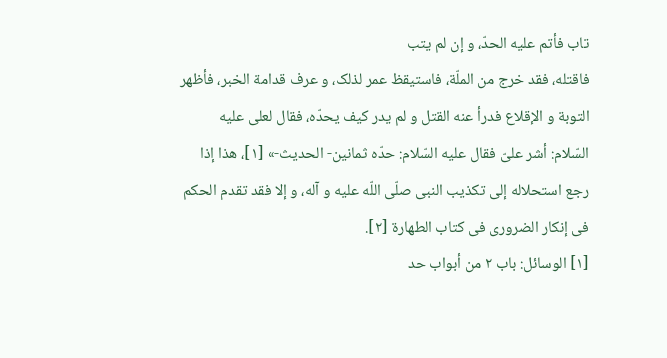تاب فأتم علیه الحدّ، و إن لم یتب
فاقتله، فقد خرج من الملّة، فاستیقظ عمر لذلک، و عرف قدامة الخبر، فأظهر
التوبة و الإقلاع فدرأ عنه القتل و لم یدر کیف یحدّه، فقال لعلی علیه
السّلام: أشر علیّ فقال علیه السّلام: حدّه ثمانین- الحدیث-» [١]، هذا إذا
رجع استحلاله إلی تکذیب النبی صلّی اللّه علیه و آله، و إلا فقد تقدم الحکم
فی إنکار الضروری فی کتاب الطهارة [٢].
[١] الوسائل: باب ٢ من أبواب حد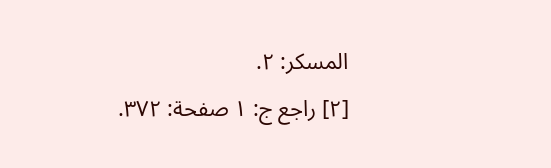المسکر: ٢.
[٢] راجع ج: ١ صفحة: ٣٧٢.